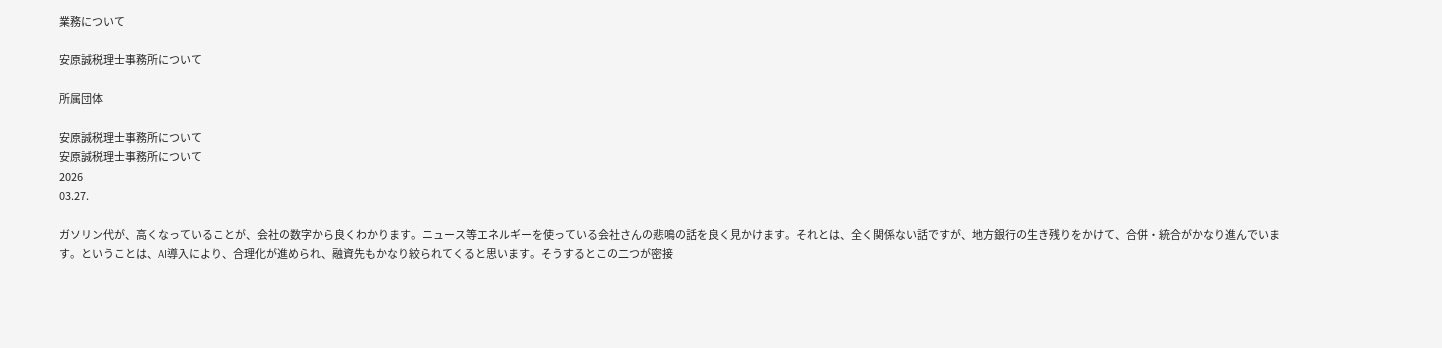業務について

安原誠税理士事務所について

所属団体

安原誠税理士事務所について
安原誠税理士事務所について
2026
03.27.

ガソリン代が、高くなっていることが、会社の数字から良くわかります。ニュース等エネルギーを使っている会社さんの悲鳴の話を良く見かけます。それとは、全く関係ない話ですが、地方銀行の生き残りをかけて、合併・統合がかなり進んでいます。ということは、AI導入により、合理化が進められ、融資先もかなり絞られてくると思います。そうするとこの二つが密接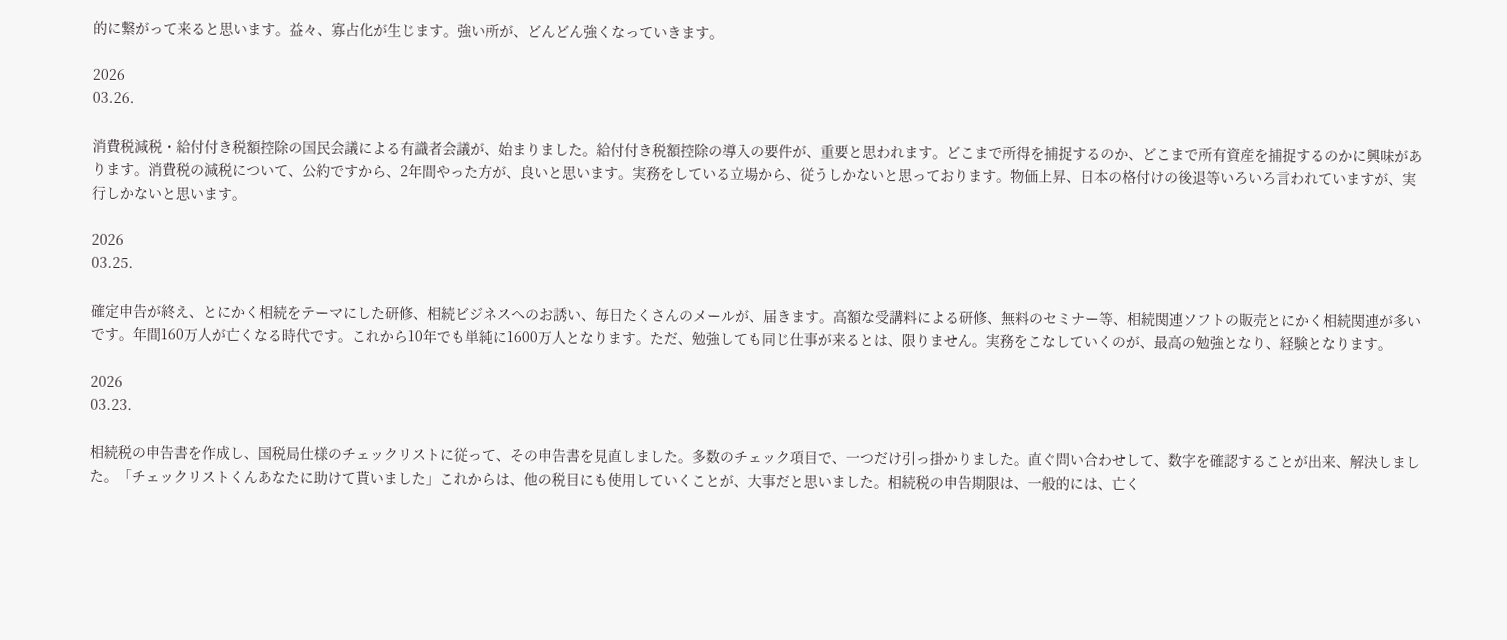的に繋がって来ると思います。益々、寡占化が生じます。強い所が、どんどん強くなっていきます。

2026
03.26.

消費税減税・給付付き税額控除の国民会議による有識者会議が、始まりました。給付付き税額控除の導入の要件が、重要と思われます。どこまで所得を捕捉するのか、どこまで所有資産を捕捉するのかに興味があります。消費税の減税について、公約ですから、2年間やった方が、良いと思います。実務をしている立場から、従うしかないと思っております。物価上昇、日本の格付けの後退等いろいろ言われていますが、実行しかないと思います。

2026
03.25.

確定申告が終え、とにかく相続をテーマにした研修、相続ビジネスへのお誘い、毎日たくさんのメールが、届きます。高額な受講料による研修、無料のセミナー等、相続関連ソフトの販売とにかく相続関連が多いです。年間160万人が亡くなる時代です。これから10年でも単純に1600万人となります。ただ、勉強しても同じ仕事が来るとは、限りません。実務をこなしていくのが、最高の勉強となり、経験となります。

2026
03.23.

相続税の申告書を作成し、国税局仕様のチェックリストに従って、その申告書を見直しました。多数のチェック項目で、一つだけ引っ掛かりました。直ぐ問い合わせして、数字を確認することが出来、解決しました。「チェックリストくんあなたに助けて貰いました」これからは、他の税目にも使用していくことが、大事だと思いました。相続税の申告期限は、一般的には、亡く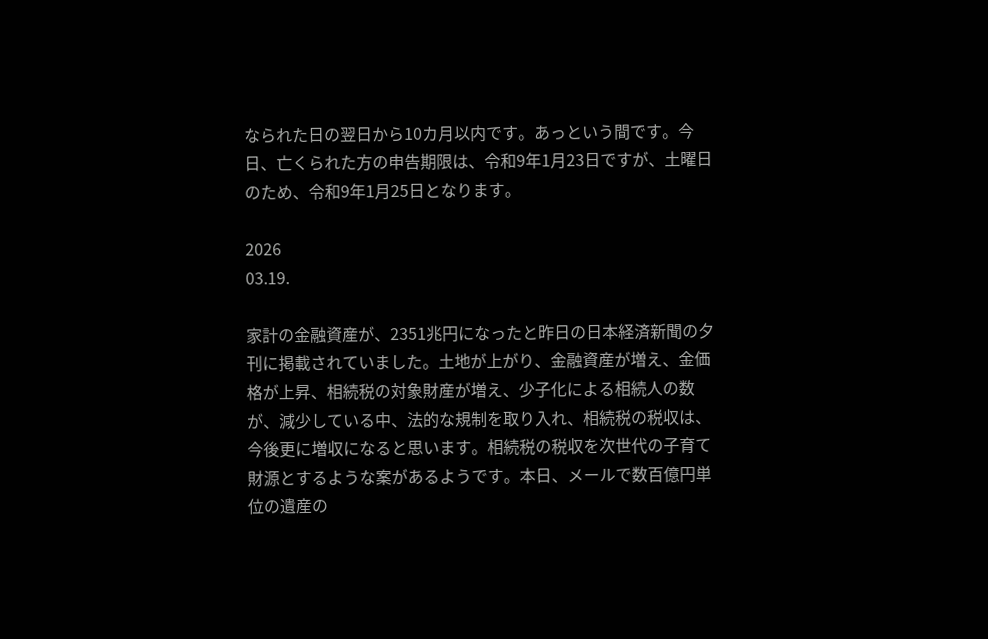なられた日の翌日から10カ月以内です。あっという間です。今日、亡くられた方の申告期限は、令和9年1月23日ですが、土曜日のため、令和9年1月25日となります。

2026
03.19.

家計の金融資産が、2351兆円になったと昨日の日本経済新聞の夕刊に掲載されていました。土地が上がり、金融資産が増え、金価格が上昇、相続税の対象財産が増え、少子化による相続人の数が、減少している中、法的な規制を取り入れ、相続税の税収は、今後更に増収になると思います。相続税の税収を次世代の子育て財源とするような案があるようです。本日、メールで数百億円単位の遺産の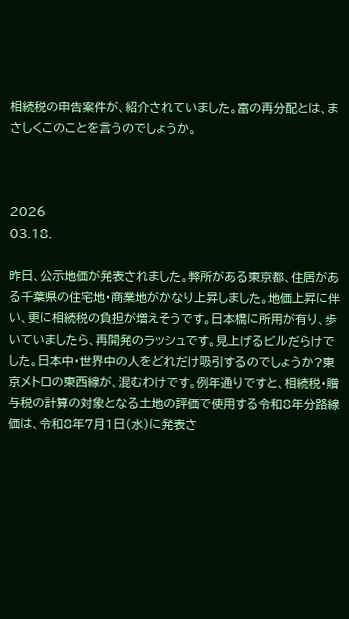相続税の申告案件が、紹介されていました。富の再分配とは、まさしくこのことを言うのでしょうか。



2026
03.18.

昨日、公示地価が発表されました。弊所がある東京都、住居がある千葉県の住宅地・商業地がかなり上昇しました。地価上昇に伴い、更に相続税の負担が増えそうです。日本橋に所用が有り、歩いていましたら、再開発のラッシュです。見上げるビルだらけでした。日本中・世界中の人をどれだけ吸引するのでしょうか?東京メトロの東西線が、混むわけです。例年通りですと、相続税・贈与税の計算の対象となる土地の評価で使用する令和8年分路線価は、令和8年7月1日(水)に発表さ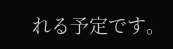れる予定です。